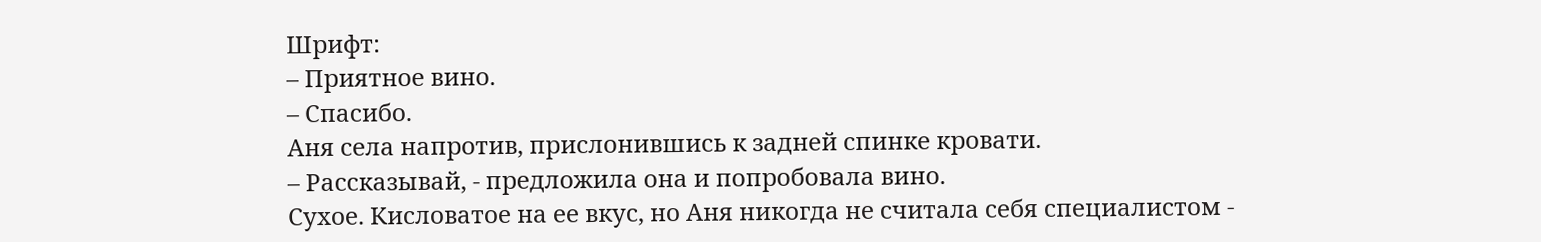Шрифт:
– Приятное вино.
– Спасибо.
Аня села напротив, прислонившись к задней спинке кровати.
– Рассказывай, - предложила она и попробовала вино.
Сухое. Кисловатое на ее вкус, но Аня никогда не считала себя специалистом -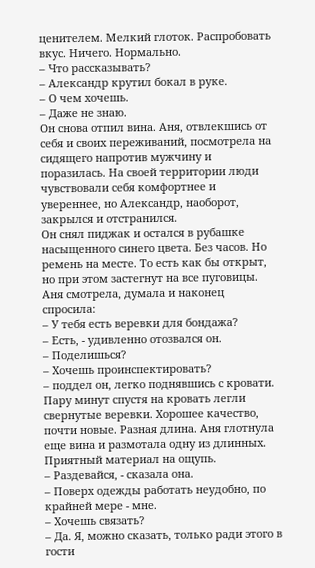ценителем. Мелкий глоток. Распробовать вкус. Ничего. Нормально.
– Что рассказывать?
– Александр крутил бокал в руке.
– О чем хочешь.
– Даже не знаю.
Он снова отпил вина. Аня, отвлекшись от себя и своих переживаний, посмотрела на сидящего напротив мужчину и поразилась. На своей территории люди чувствовали себя комфортнее и увереннее, но Александр, наоборот, закрылся и отстранился.
Он снял пиджак и остался в рубашке насыщенного синего цвета. Без часов. Но ремень на месте. То есть как бы открыт, но при этом застегнут на все пуговицы. Аня смотрела, думала и наконец спросила:
– У тебя есть веревки для бондажа?
– Есть, - удивленно отозвался он.
– Поделишься?
– Хочешь проинспектировать?
– поддел он, легко поднявшись с кровати.
Пару минут спустя на кровать легли свернутые веревки. Хорошее качество, почти новые. Разная длина. Аня глотнула еще вина и размотала одну из длинных. Приятный материал на ощупь.
– Раздевайся, - сказала она.
– Поверх одежды работать неудобно, по крайней мере - мне.
– Хочешь связать?
– Да. Я, можно сказать, только ради этого в гости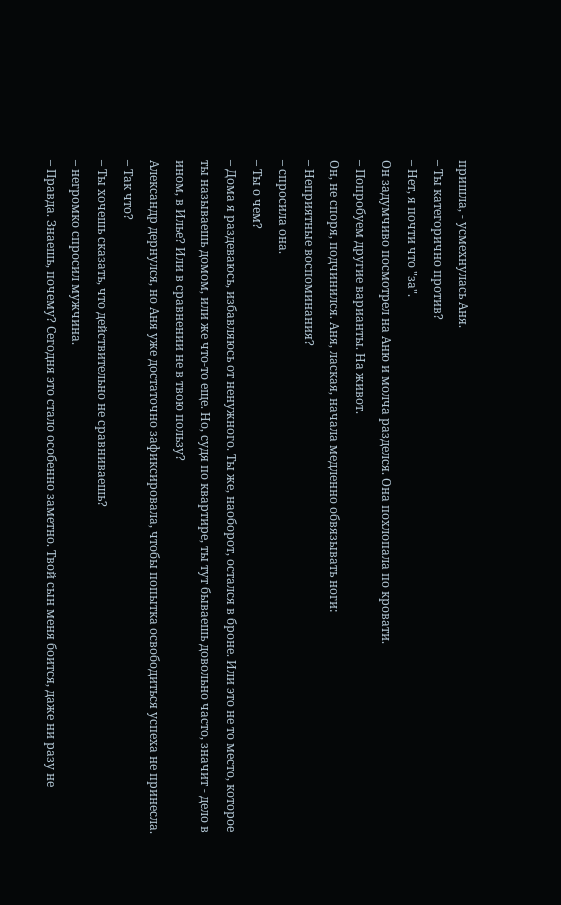пришла, - усмехнулась Аня.
– Ты категорично против?
– Нет, я почти что "за".
Он задумчиво посмотрел на Аню и молча разделся. Она похлопала по кровати.
– Попробуем другие варианты. На живот.
Он, не споря, подчинился. Аня, лаская, начала медленно обвязывать ноги:
– Неприятные воспоминания?
– спросила она.
– Ты о чем?
– Дома я раздеваюсь, избавляюсь от ненужного. Ты же, наоборот, остался в броне. Или это не то место, которое ты называешь домом, или же что-то еще. Но, судя по квартире, ты тут бываешь довольно часто, значит - дело в ином, в Илье? Или в сравнении не в твою пользу?
Александр дернулся, но Аня уже достаточно зафиксировала, чтобы попытка освободиться успеха не принесла.
– Так что?
– Ты хочешь сказать, что действительно не сравниваешь?
– негромко спросил мужчина.
– Правда. Знаешь, почему? Сегодня это стало особенно заметно. Твой сын меня боится, даже ни разу не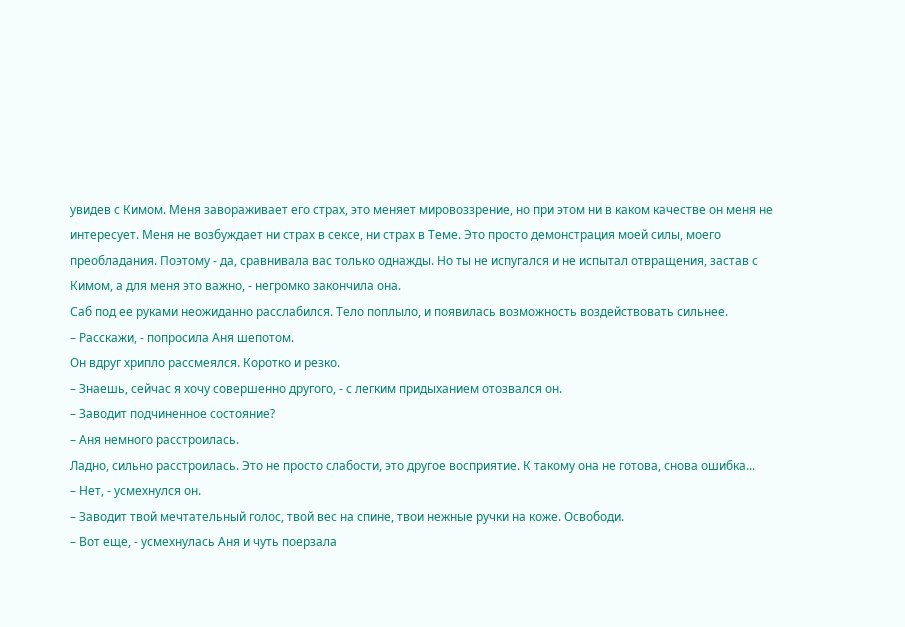увидев с Кимом. Меня завораживает его страх, это меняет мировоззрение, но при этом ни в каком качестве он меня не интересует. Меня не возбуждает ни страх в сексе, ни страх в Теме. Это просто демонстрация моей силы, моего преобладания. Поэтому - да, сравнивала вас только однажды. Но ты не испугался и не испытал отвращения, застав с Кимом, а для меня это важно, - негромко закончила она.
Саб под ее руками неожиданно расслабился. Тело поплыло, и появилась возможность воздействовать сильнее.
– Расскажи, - попросила Аня шепотом.
Он вдруг хрипло рассмеялся. Коротко и резко.
– Знаешь, сейчас я хочу совершенно другого, - с легким придыханием отозвался он.
– Заводит подчиненное состояние?
– Аня немного расстроилась.
Ладно, сильно расстроилась. Это не просто слабости, это другое восприятие. К такому она не готова, снова ошибка...
– Нет, - усмехнулся он.
– Заводит твой мечтательный голос, твой вес на спине, твои нежные ручки на коже. Освободи.
– Вот еще, - усмехнулась Аня и чуть поерзала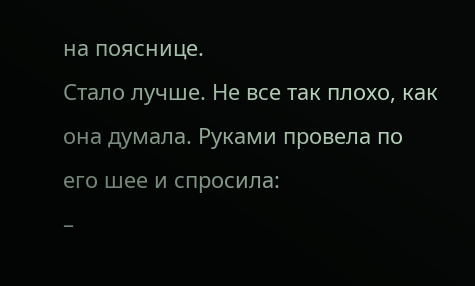на пояснице.
Стало лучше. Не все так плохо, как она думала. Руками провела по его шее и спросила:
–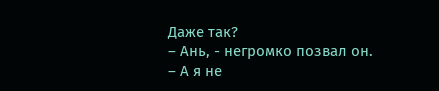Даже так?
– Ань, - негромко позвал он.
– А я не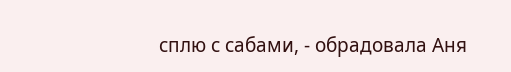сплю с сабами, - обрадовала Аня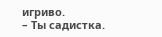игриво.
– Ты садистка.